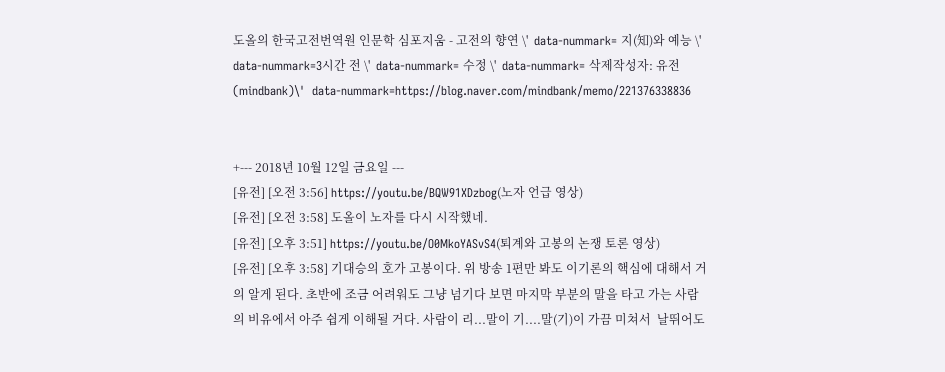도올의 한국고전번역원 인문학 심포지움 - 고전의 향연 \'  data-nummark= 지(知)와 예능 \'  data-nummark=3시간 전 \'  data-nummark= 수정 \'  data-nummark= 삭제작성자: 유전(mindbank)\'  data-nummark=https://blog.naver.com/mindbank/memo/221376338836


+--- 2018년 10월 12일 금요일 ---
[유전] [오전 3:56] https://youtu.be/BQW91XDzbog(노자 언급 영상)
[유전] [오전 3:58] 도올이 노자를 다시 시작했네.
[유전] [오후 3:51] https://youtu.be/O0MkoYASvS4(퇴계와 고봉의 논쟁 토론 영상)
[유전] [오후 3:58] 기대승의 호가 고봉이다. 위 방송 1편만 봐도 이기론의 핵심에 대해서 거의 알게 된다. 초반에 조금 어려워도 그냥 넘기다 보면 마지막 부분의 말을 타고 가는 사람의 비유에서 아주 쉽게 이해될 거다. 사람이 리...말이 기....말(기)이 가끔 미쳐서  날뛰어도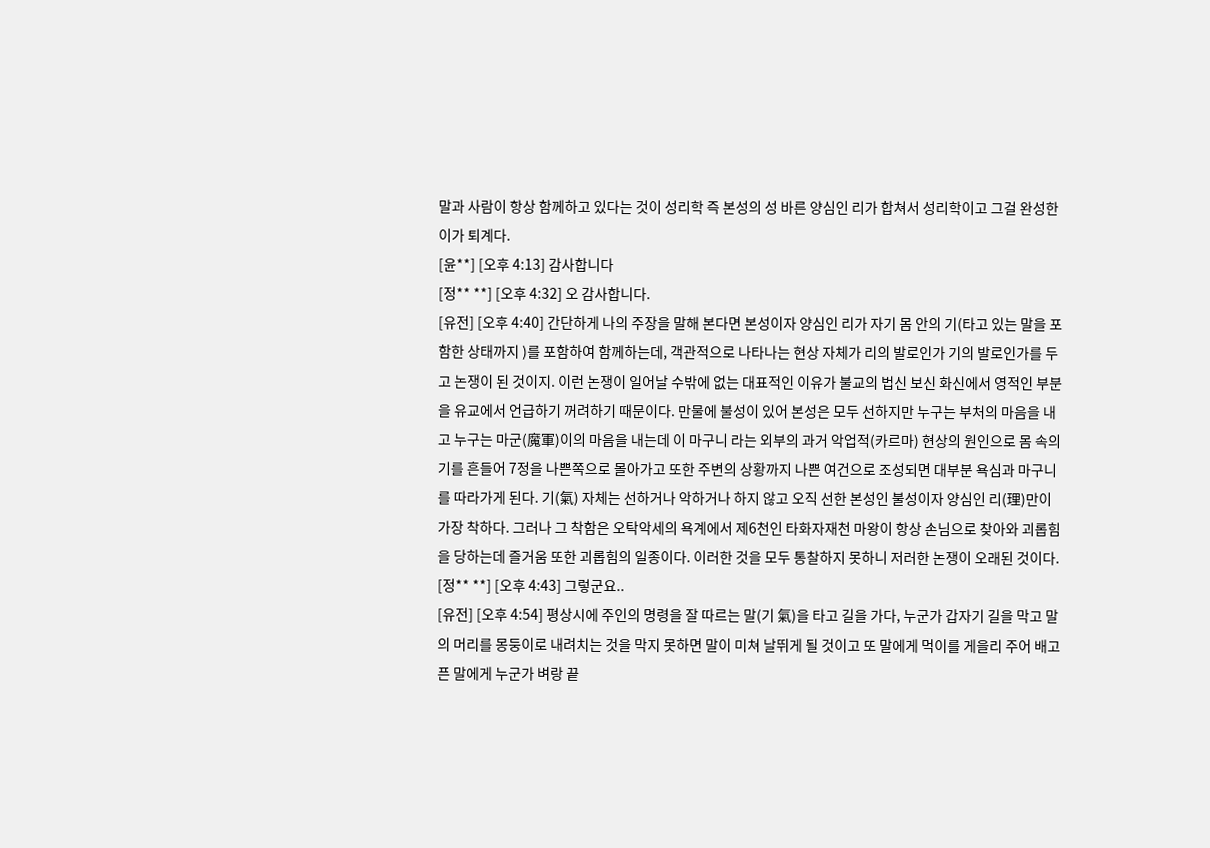말과 사람이 항상 함께하고 있다는 것이 성리학 즉 본성의 성 바른 양심인 리가 합쳐서 성리학이고 그걸 완성한 이가 퇴계다.
[윤**] [오후 4:13] 감사합니다
[정** **] [오후 4:32] 오 감사합니다.
[유전] [오후 4:40] 간단하게 나의 주장을 말해 본다면 본성이자 양심인 리가 자기 몸 안의 기(타고 있는 말을 포함한 상태까지 )를 포함하여 함께하는데, 객관적으로 나타나는 현상 자체가 리의 발로인가 기의 발로인가를 두고 논쟁이 된 것이지. 이런 논쟁이 일어날 수밖에 없는 대표적인 이유가 불교의 법신 보신 화신에서 영적인 부분을 유교에서 언급하기 꺼려하기 때문이다. 만물에 불성이 있어 본성은 모두 선하지만 누구는 부처의 마음을 내고 누구는 마군(魔軍)이의 마음을 내는데 이 마구니 라는 외부의 과거 악업적(카르마) 현상의 원인으로 몸 속의 기를 흔들어 7정을 나쁜쪽으로 몰아가고 또한 주변의 상황까지 나쁜 여건으로 조성되면 대부분 욕심과 마구니를 따라가게 된다. 기(氣) 자체는 선하거나 악하거나 하지 않고 오직 선한 본성인 불성이자 양심인 리(理)만이 가장 착하다. 그러나 그 착함은 오탁악세의 욕계에서 제6천인 타화자재천 마왕이 항상 손님으로 찾아와 괴롭힘을 당하는데 즐거움 또한 괴롭힘의 일종이다. 이러한 것을 모두 통찰하지 못하니 저러한 논쟁이 오래된 것이다.
[정** **] [오후 4:43] 그렇군요..
[유전] [오후 4:54] 평상시에 주인의 명령을 잘 따르는 말(기 氣)을 타고 길을 가다, 누군가 갑자기 길을 막고 말의 머리를 몽둥이로 내려치는 것을 막지 못하면 말이 미쳐 날뛰게 될 것이고 또 말에게 먹이를 게을리 주어 배고픈 말에게 누군가 벼랑 끝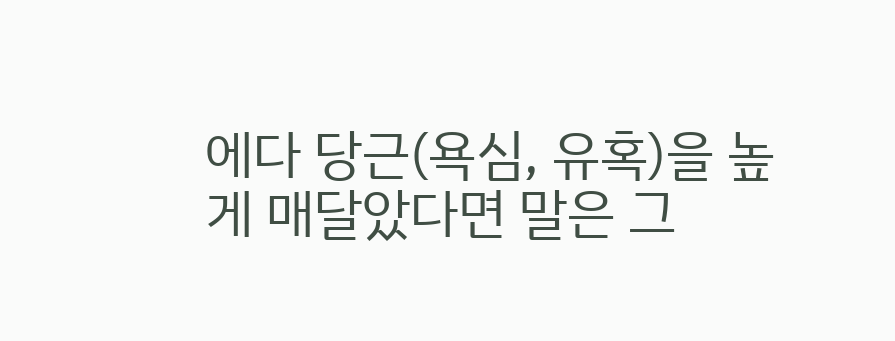에다 당근(욕심, 유혹)을 높게 매달았다면 말은 그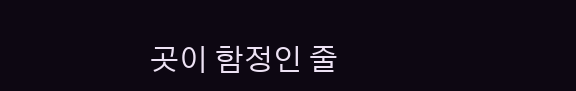곳이 함정인 줄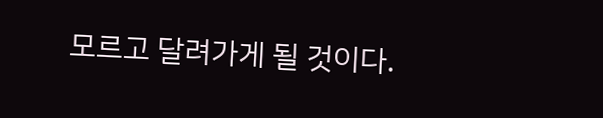모르고 달려가게 될 것이다.